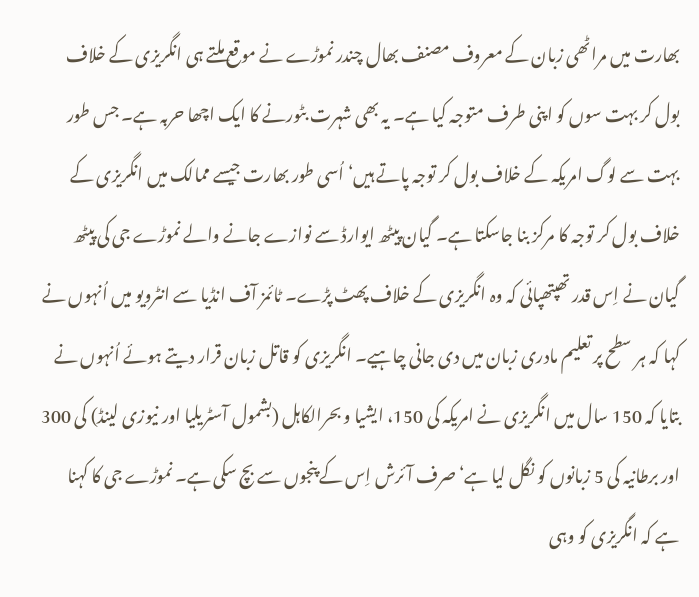بھارت میں مراٹھی زبان کے معروف مصنف بھال چندر نموڑے نے موقع ملتے ہی انگریزی کے خلاف بول کر بہت سوں کو اپنی طرف متوجہ کیا ہے۔ یہ بھی شہرت بٹورنے کا ایک اچھا حربہ ہے۔ جس طور بہت سے لوگ امریکہ کے خلاف بول کر توجہ پاتے ہیں‘ اُسی طور بھارت جیسے ممالک میں انگریزی کے خلاف بول کر توجہ کا مرکز بنا جاسکتا ہے۔ گیان پیٹھ ایوارڈ سے نوازے جانے والے نموڑے جی کی پیٹھ گیان نے اِس قدر تھپتھپائی کہ وہ انگریزی کے خلاف پھٹ پڑے۔ ٹائمز آف انڈیا سے انٹرویو میں اُنہوں نے کہا کہ ہر سطح پر تعلیم مادری زبان میں دی جانی چاہیے۔ انگریزی کو قاتل زبان قرار دیتے ہوئے اُنہوں نے بتایا کہ 150 سال میں انگریزی نے امریکہ کی 150، ایشیا و بحرالکاہل (بشمول آسٹریلیا اور نیوزی لینڈ) کی 300 اور برطانیہ کی 5 زبانوں کو نگل لیا ہے‘ صرف آئرش اِس کے پنجوں سے بچ سکی ہے۔ نموڑے جی کا کہنا ہے کہ انگریزی کو وہی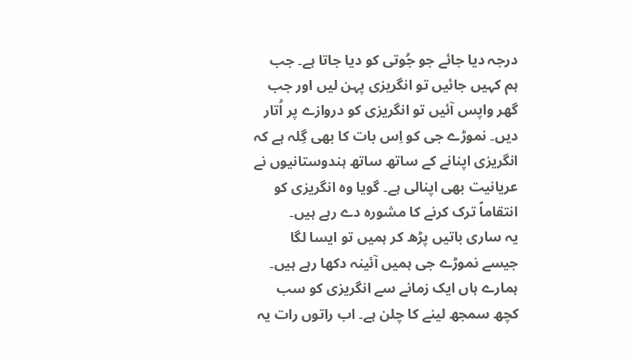درجہ دیا جائے جو جُوتی کو دیا جاتا ہے۔ جب ہم کہیں جائیں تو انگریزی پہن لیں اور جب گھر واپس آئیں تو انگریزی کو دروازے پر اُتار دیں۔ نموڑے جی کو اِس بات کا بھی گِلہ ہے کہ انگریزی اپنانے کے ساتھ ساتھ ہندوستانیوں نے عریانیت بھی اپنالی ہے۔ گویا وہ انگریزی کو انتقاماً ترک کرنے کا مشورہ دے رہے ہیں۔
یہ ساری باتیں پڑھ کر ہمیں تو ایسا لگا جیسے نموڑے جی ہمیں آئینہ دکھا رہے ہیں۔ ہمارے ہاں ایک زمانے سے انگریزی کو سب کچھ سمجھ لینے کا چلن ہے۔ اب راتوں رات یہ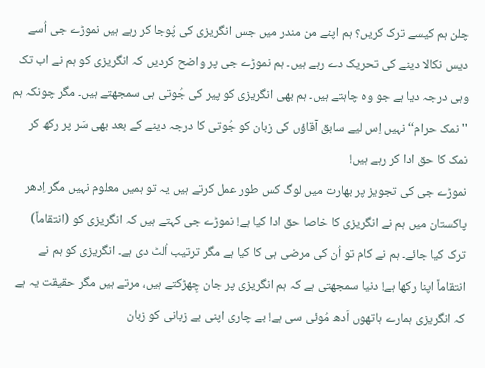چلن ہم کیسے ترک کریں؟ ہم اپنے من مندر میں جس انگریزی کی پُوجا کر رہے ہیں نموڑے جی اُسے دیس نکالا دینے کی تحریک دے رہے ہیں۔ ہم نموڑے جی پر واضح کردیں کہ انگریزی کو ہم نے اب تک وہی درجہ دیا ہے جو وہ چاہتے ہیں۔ ہم بھی انگریزی کو پیر کی جُوتی ہی سمجھتے ہیں۔ مگر چونکہ ہم ''نمک حرام‘‘ نہیں اِس لیے سابق آقاؤں کی زبان کو جُوتی کا درجہ دینے کے بعد بھی سَر پر رکھ کر نمک کا حق ادا کر رہے ہیں!
نموڑے جی کی تجویز پر بھارت میں لوگ کس طور عمل کرتے ہیں یہ تو ہمیں معلوم نہیں مگر اِدھر پاکستان میں ہم نے انگریزی کا خاصا حق ادا کیا ہے! نموڑے جی کہتے ہیں کہ انگریزی کو (انتقاماً) ترک کیا جائے۔ ہم نے کام تو اُن کی مرضی ہی کا کیا ہے مگر ترتیب اُلٹ دی ہے۔ انگریزی کو ہم نے انتقاماً اپنا رکھا ہے! دنیا سمجھتی ہے کہ ہم انگریزی پر جان چِھڑکتے ہیں، مرتے ہیں مگر حقیقت یہ ہے کہ انگریزی ہمارے ہاتھوں اَدھ مُوئی سی ہے! بے چاری اپنی بے زبانی کو زبان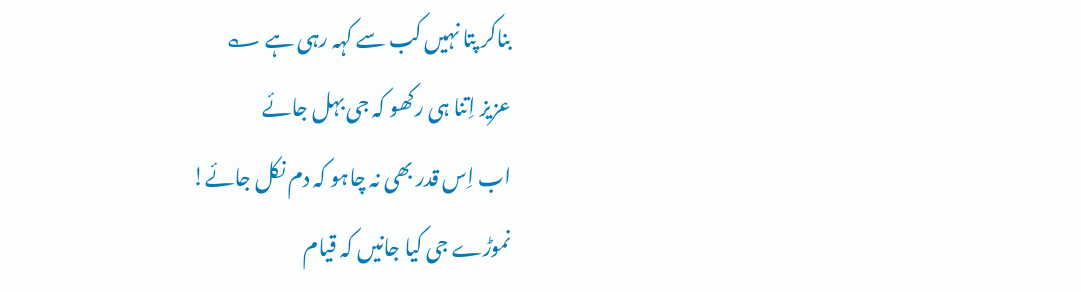بناکر پتا نہیں کب سے کہہ رہی ہے ؎
عزیز اِتنا ہی رکھو کہ جی بہل جائے
اب اِس قدر بھی نہ چاہو کہ دم نکل جائے!
نموڑے جی کیا جانیں کہ قیام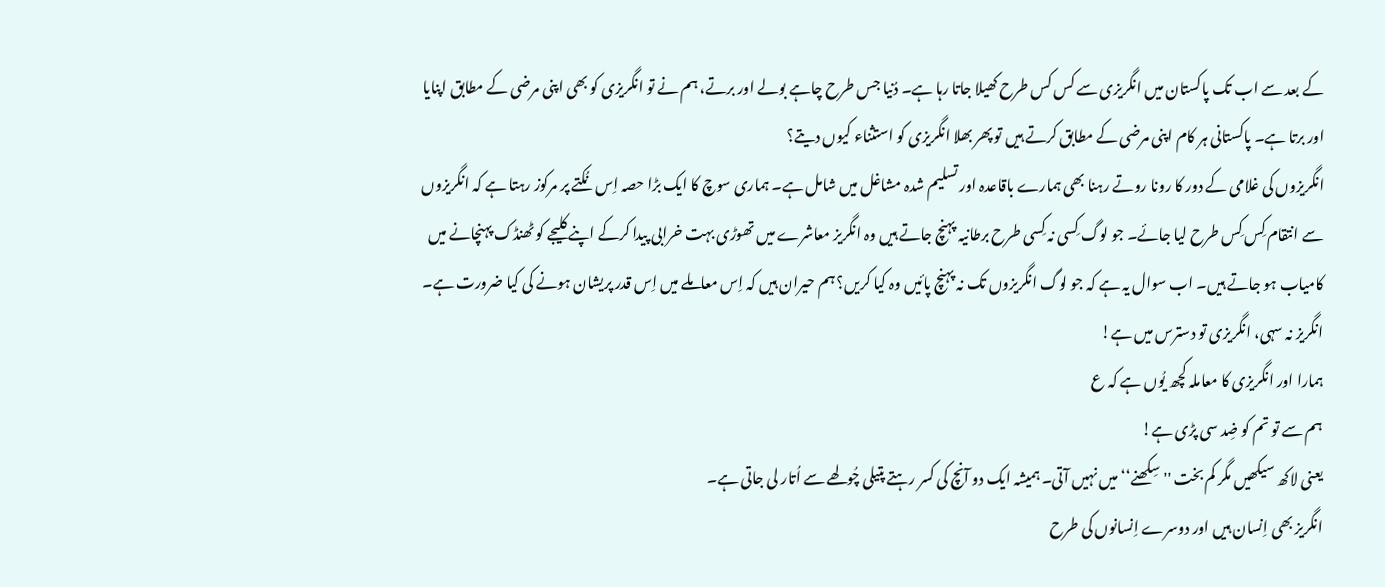کے بعد سے اب تک پاکستان میں انگریزی سے کس کس طرح کھیلا جاتا رہا ہے۔ دُنیا جس طرح چاہے بولے اور برتے، ہم نے تو انگریزی کو بھی اپنی مرضی کے مطابق اپنایا اور برتا ہے۔ پاکستانی ہر کام اپنی مرضی کے مطابق کرتے ہیں تو پھر بھلا انگریزی کو استثناء کیوں دیتے؟
انگریزوں کی غلامی کے دور کا رونا روتے رہنا بھی ہمارے باقاعدہ اور تسلیم شدہ مشاغل میں شامل ہے۔ ہماری سوچ کا ایک بڑا حصہ اِس نُکتے پر مرکوز رہتا ہے کہ انگریزوں سے انتقام کِس کِس طرح لیا جائے۔ جو لوگ کِسی نہ کِسی طرح برطانیہ پہنچ جاتے ہیں وہ انگریز معاشرے میں تھوڑی بہت خرابی پیدا کرکے اپنے کلیجے کو ٹھنڈک پہنچانے میں کامیاب ہو جاتے ہیں۔ اب سوال یہ ہے کہ جو لوگ انگریزوں تک نہ پہنچ پائیں وہ کیا کریں؟ ہم حیران ہیں کہ اِس معاملے میں اِس قدر پریشان ہونے کی کیا ضرورت ہے۔ انگریز نہ سہی، انگریزی تو دسترس میں ہے!
ہمارا اور انگریزی کا معاملہ کچھ یُوں ہے کہ ع
ہم سے تو تم کو ضِد سی پڑی ہے!
یعنی لاکھ سیکھیں مگر کم بخت ''سِکھنے‘‘ میں نہیں آتی۔ ہمیشہ ایک دو آنچ کی کسر رہتے پتیلی چُولھے سے اُتار لی جاتی ہے۔
انگریز بھی اِنسان ہیں اور دوسرے اِنسانوں کی طرح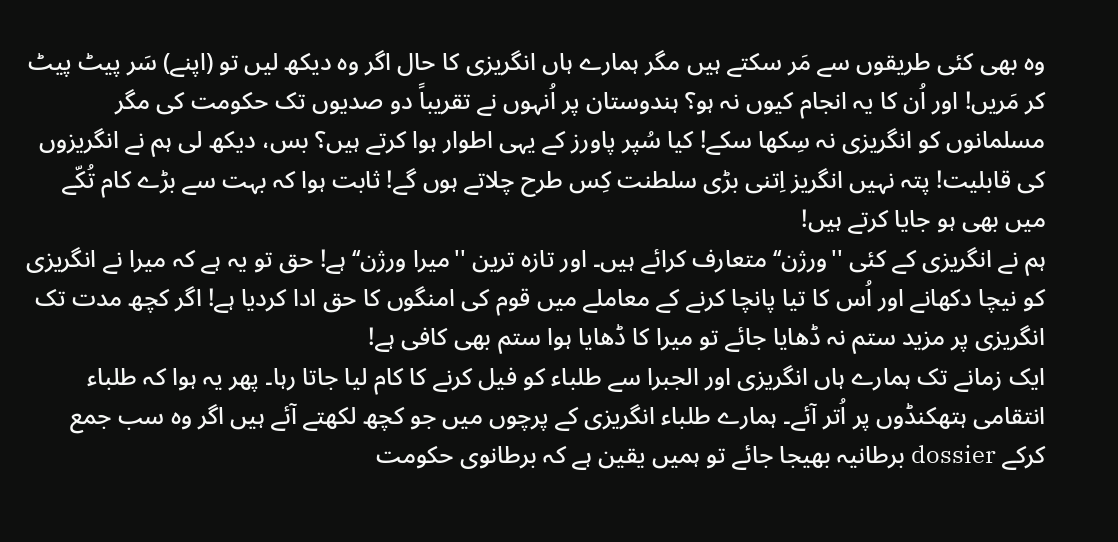وہ بھی کئی طریقوں سے مَر سکتے ہیں مگر ہمارے ہاں انگریزی کا حال اگر وہ دیکھ لیں تو (اپنے) سَر پیٹ پیٹ کر مَریں! اور اُن کا یہ انجام کیوں نہ ہو؟ ہندوستان پر اُنہوں نے تقریباً دو صدیوں تک حکومت کی مگر مسلمانوں کو انگریزی نہ سِکھا سکے! کیا سُپر پاورز کے یہی اطوار ہوا کرتے ہیں؟ بس، دیکھ لی ہم نے انگریزوں کی قابلیت! پتہ نہیں انگریز اِتنی بڑی سلطنت کِس طرح چلاتے ہوں گے! ثابت ہوا کہ بہت سے بڑے کام تُکّے میں بھی ہو جایا کرتے ہیں!
ہم نے انگریزی کے کئی ''ورژن‘‘ متعارف کرائے ہیں۔ اور تازہ ترین ''میرا ورژن‘‘ ہے! حق تو یہ ہے کہ میرا نے انگریزی کو نیچا دکھانے اور اُس کا تیا پانچا کرنے کے معاملے میں قوم کی امنگوں کا حق ادا کردیا ہے! اگر کچھ مدت تک انگریزی پر مزید ستم نہ ڈھایا جائے تو میرا کا ڈھایا ہوا ستم بھی کافی ہے!
ایک زمانے تک ہمارے ہاں انگریزی اور الجبرا سے طلباء کو فیل کرنے کا کام لیا جاتا رہا۔ پھر یہ ہوا کہ طلباء انتقامی ہتھکنڈوں پر اُتر آئے۔ ہمارے طلباء انگریزی کے پرچوں میں جو کچھ لکھتے آئے ہیں اگر وہ سب جمع کرکے dossier برطانیہ بھیجا جائے تو ہمیں یقین ہے کہ برطانوی حکومت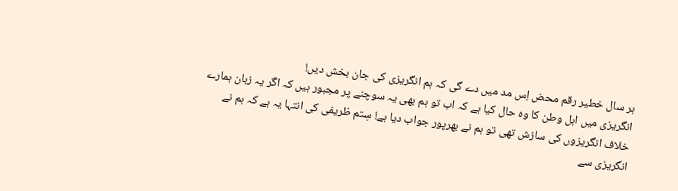ہر سال خطیر رقم محض اِس مد میں دے گی کہ ہم انگریزی کی جان بخش دیں!
انگریزی میں اہل وطن کا وہ حال کیا ہے کہ اب تو ہم بھی یہ سوچنے پر مجبور ہیں کہ اگر یہ زبان ہمارے خلاف انگریزوں کی سازش تھی تو ہم نے بھرپور جواب دیا ہے! سِتم ظریفی کی انتہا یہ ہے کہ ہم نے انگریزی سے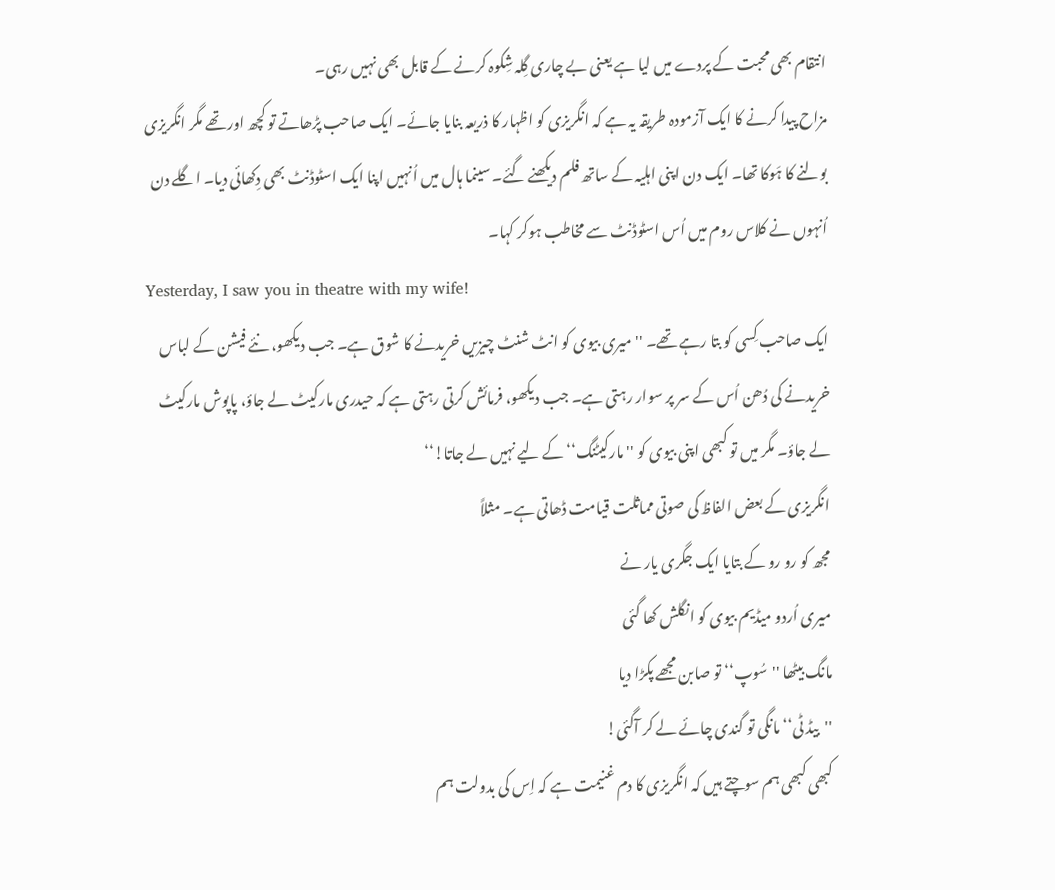انتقام بھی محبت کے پردے میں لیا ہے یعنی بے چاری گِلہ شِکوہ کرنے کے قابل بھی نہیں رہی۔
مزاح پیدا کرنے کا ایک آزمودہ طریقہ یہ ہے کہ انگریزی کو اظہار کا ذریعہ بنایا جائے۔ ایک صاحب پڑھاتے تو کچھ اور تھے مگر انگریزی بولنے کا ہَوکا تھا۔ ایک دن اپنی اہلیہ کے ساتھ فلم دیکھنے گئے۔ سینما ہال میں اُنہیں اپنا ایک اسٹوڈنٹ بھی دِکھائی دیا۔ اگلے دن اُنہوں نے کلاس روم میں اُس اسٹوڈنٹ سے مخاطب ہوکر کہا۔
Yesterday, I saw you in theatre with my wife!
ایک صاحب کِسی کو بتا رہے تھے۔ ''میری بیوی کو انٹ شنٹ چیزیں خریدنے کا شوق ہے۔ جب دیکھو، نئے فیشن کے لباس خریدنے کی دُھن اُس کے سر پر سوار رہتی ہے۔ جب دیکھو، فرمائش کرتی رہتی ہے کہ حیدری مارکیٹ لے جاؤ، پاپوش مارکیٹ لے جاؤ۔ مگر میں تو کبھی اپنی بیوی کو ''مارکیٹنگ‘‘ کے لیے نہیں لے جاتا!‘‘
انگریزی کے بعض الفاظ کی صوتی مماثلت قیامت ڈھاتی ہے۔ مثلاً
مجھ کو رو رو کے بتایا ایک جگری یار نے
میری اُردو میڈیم بیوی کو انگلش کھا گئی
مانگ بیٹھا ''سُوپ‘‘ تو صابن مجھے پکڑا دیا
''بیڈ ٹی‘‘ مانگی تو گندی چائے لے کر آگئی!
کبھی کبھی ہم سوچتے ہیں کہ انگریزی کا دم غنیمت ہے کہ اِس کی بدولت ہم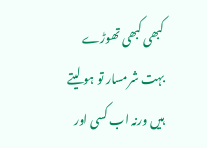کبھی کبھی تھوڑے بہت شرمسار تو ہو لیتے ہیں ورنہ اب کسی اور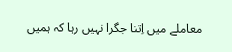معاملے میں اِتنا جگرا نہیں رہا کہ ہمیں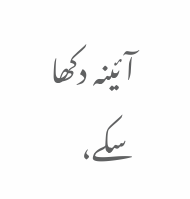آئینہ دکھا سکے،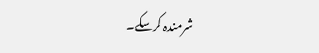شرمندہ کرسکے۔